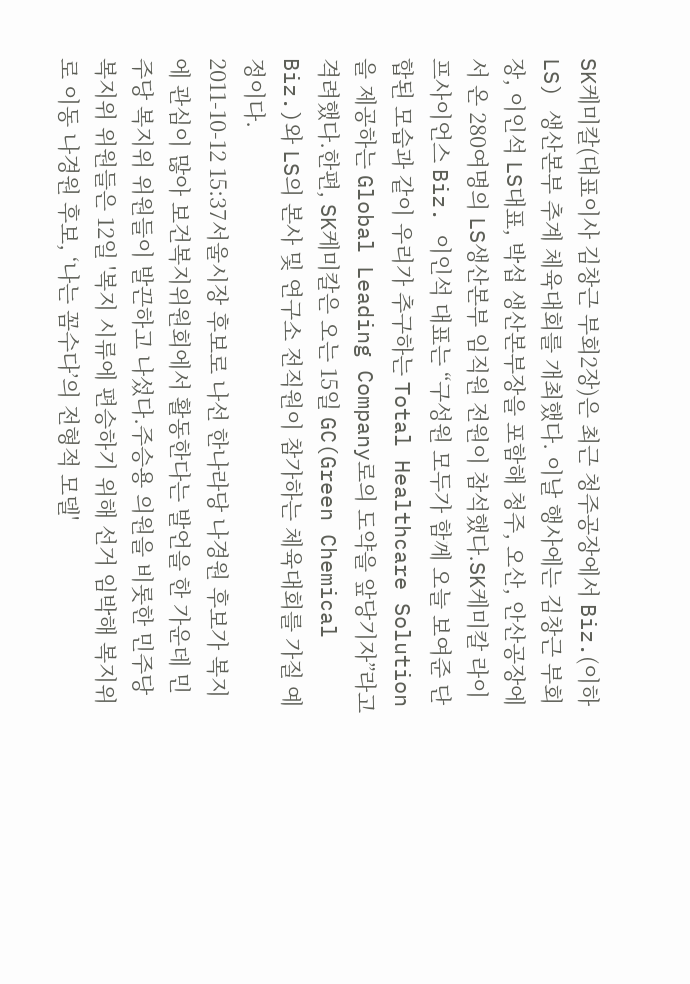SK케미칼(대표이사 김창근 부회2장)은 최근 청주공장에서 Biz.(이하 LS) 생산본부 추계 체육대회를 개최했다. 이날 행사에는 김창근 부회장, 이인석 LS대표, 박섭 생산본부장을 포함해 청주, 오산, 안산공장에서 온 280여명의 LS생산본부 임직원 전원이 참석했다.SK케미칼 라이프사이언스 Biz. 이인석 대표는 “구성원 모두가 함께 오늘 보여준 단합된 모습과 같이 우리가 추구하는 Total Healthcare Solution을 제공하는 Global Leading Company로의 도약을 앞당기자”라고 격려했다.한편, SK케미칼은 오는 15일 GC(Green Chemical Biz.)와 LS의 본사 및 연구소 전직원이 참가하는 체육대회를 가질 예정이다.
2011-10-12 15:37서울시장 후보로 나선 한나라당 나경원 후보가 복지에 관심이 많아 보건복지위원회에서 활동한다는 발언을 한 가운데 민주당 복지위 위원들이 발끈하고 나섰다.주승용 의원을 비롯한 민주당 복지위 위원들은 12일 '복지 시류에 편승하기 위해 선거 임박해 복지위로 이동 나경원 후보, ‘나는 꼼수다’의 전형적 모델'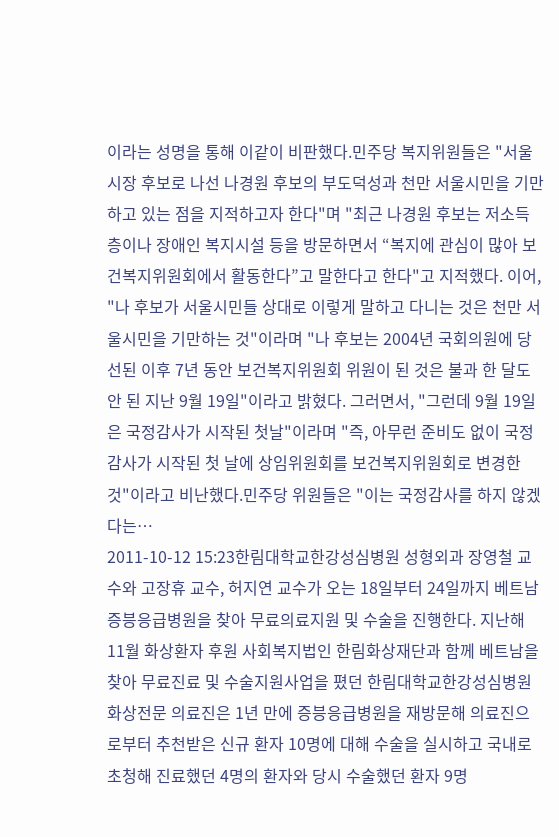이라는 성명을 통해 이같이 비판했다.민주당 복지위원들은 "서울시장 후보로 나선 나경원 후보의 부도덕성과 천만 서울시민을 기만하고 있는 점을 지적하고자 한다"며 "최근 나경원 후보는 저소득층이나 장애인 복지시설 등을 방문하면서 “복지에 관심이 많아 보건복지위원회에서 활동한다”고 말한다고 한다"고 지적했다. 이어, "나 후보가 서울시민들 상대로 이렇게 말하고 다니는 것은 천만 서울시민을 기만하는 것"이라며 "나 후보는 2004년 국회의원에 당선된 이후 7년 동안 보건복지위원회 위원이 된 것은 불과 한 달도 안 된 지난 9월 19일"이라고 밝혔다. 그러면서, "그런데 9월 19일은 국정감사가 시작된 첫날"이라며 "즉, 아무런 준비도 없이 국정감사가 시작된 첫 날에 상임위원회를 보건복지위원회로 변경한 것"이라고 비난했다.민주당 위원들은 "이는 국정감사를 하지 않겠다는…
2011-10-12 15:23한림대학교한강성심병원 성형외과 장영철 교수와 고장휴 교수, 허지연 교수가 오는 18일부터 24일까지 베트남 증븡응급병원을 찾아 무료의료지원 및 수술을 진행한다. 지난해 11월 화상환자 후원 사회복지법인 한림화상재단과 함께 베트남을 찾아 무료진료 및 수술지원사업을 폈던 한림대학교한강성심병원 화상전문 의료진은 1년 만에 증븡응급병원을 재방문해 의료진으로부터 추천받은 신규 환자 10명에 대해 수술을 실시하고 국내로 초청해 진료했던 4명의 환자와 당시 수술했던 환자 9명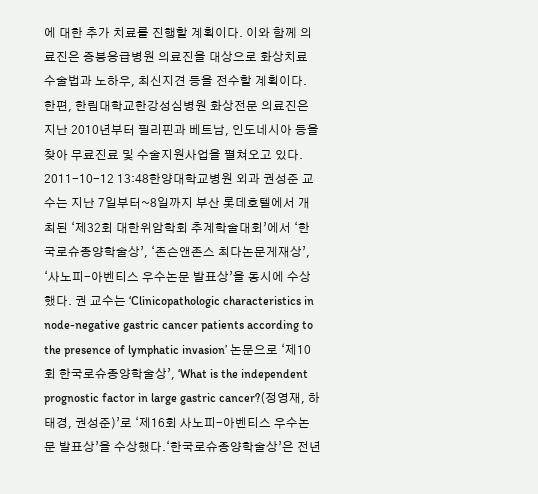에 대한 추가 치료를 진행할 계획이다. 이와 함께 의료진은 증븡응급병원 의료진을 대상으로 화상치료 수술법과 노하우, 최신지견 등을 전수할 계획이다. 한편, 한림대학교한강성심병원 화상전문 의료진은 지난 2010년부터 필리핀과 베트남, 인도네시아 등을 찾아 무료진료 및 수술지원사업을 펼쳐오고 있다.
2011-10-12 13:48한양대학교병원 외과 권성준 교수는 지난 7일부터~8일까지 부산 롯데호텔에서 개최된 ‘제32회 대한위암학회 추계학술대회’에서 ‘한국로슈종양학술상’, ‘존슨앤존스 최다논문게재상’, ‘사노피-아벤티스 우수논문 발표상’을 동시에 수상했다. 권 교수는 ‘Clinicopathologic characteristics in node-negative gastric cancer patients according to the presence of lymphatic invasion’ 논문으로 ‘제10회 한국로슈종양학술상’, ‘What is the independent prognostic factor in large gastric cancer?(정영재, 하태경, 권성준)’로 ‘제16회 사노피-아벤티스 우수논문 발표상’을 수상했다.‘한국로슈종양학술상’은 전년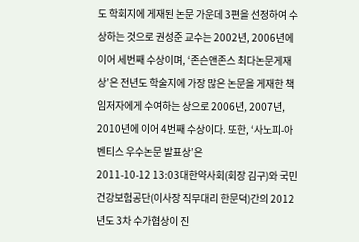도 학회지에 게재된 논문 가운데 3편을 선정하여 수상하는 것으로 권성준 교수는 2002년, 2006년에 이어 세번째 수상이며, ‘존슨앤존스 최다논문게재상’은 전년도 학술지에 가장 많은 논문을 게재한 책임저자에게 수여하는 상으로 2006년, 2007년, 2010년에 이어 4번째 수상이다. 또한, ‘사노피-아벤티스 우수논문 발표상’은
2011-10-12 13:03대한약사회(회장 김구)와 국민건강보험공단(이사장 직무대리 한문덕)간의 2012년도 3차 수가협상이 진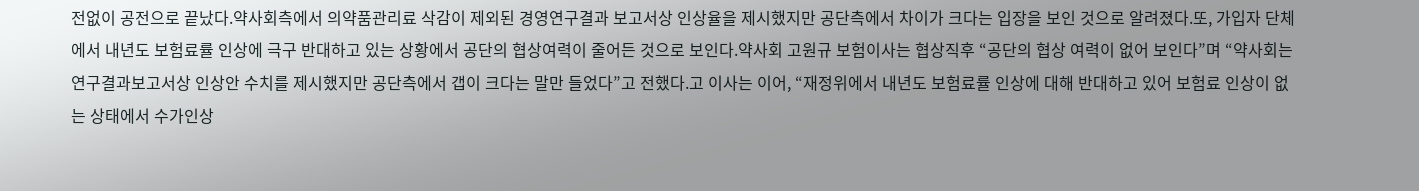전없이 공전으로 끝났다.약사회측에서 의약품관리료 삭감이 제외된 경영연구결과 보고서상 인상율을 제시했지만 공단측에서 차이가 크다는 입장을 보인 것으로 알려졌다.또, 가입자 단체에서 내년도 보험료률 인상에 극구 반대하고 있는 상황에서 공단의 협상여력이 줄어든 것으로 보인다.약사회 고원규 보험이사는 협상직후 “공단의 협상 여력이 없어 보인다”며 “약사회는 연구결과보고서상 인상안 수치를 제시했지만 공단측에서 갭이 크다는 말만 들었다”고 전했다.고 이사는 이어, “재정위에서 내년도 보험료률 인상에 대해 반대하고 있어 보험료 인상이 없는 상태에서 수가인상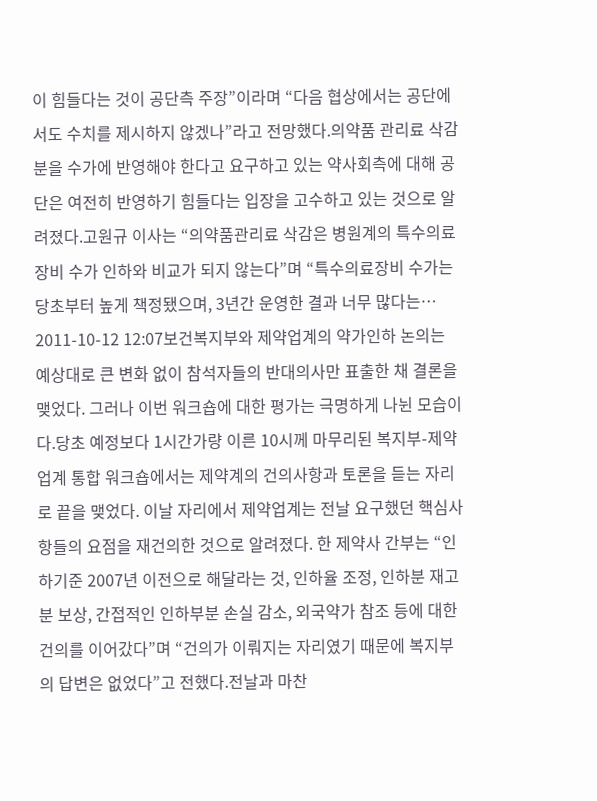이 힘들다는 것이 공단측 주장”이라며 “다음 협상에서는 공단에서도 수치를 제시하지 않겠나”라고 전망했다.의약품 관리료 삭감분을 수가에 반영해야 한다고 요구하고 있는 약사회측에 대해 공단은 여전히 반영하기 힘들다는 입장을 고수하고 있는 것으로 알려졌다.고원규 이사는 “의약품관리료 삭감은 병원계의 특수의료장비 수가 인하와 비교가 되지 않는다”며 “특수의료장비 수가는 당초부터 높게 책정됐으며, 3년간 운영한 결과 너무 많다는…
2011-10-12 12:07보건복지부와 제약업계의 약가인하 논의는 예상대로 큰 변화 없이 참석자들의 반대의사만 표출한 채 결론을 맺었다. 그러나 이번 워크숍에 대한 평가는 극명하게 나뉜 모습이다.당초 예정보다 1시간가량 이른 10시께 마무리된 복지부-제약업계 통합 워크숍에서는 제약계의 건의사항과 토론을 듣는 자리로 끝을 맺었다. 이날 자리에서 제약업계는 전날 요구했던 핵심사항들의 요점을 재건의한 것으로 알려졌다. 한 제약사 간부는 “인하기준 2007년 이전으로 해달라는 것, 인하율 조정, 인하분 재고분 보상, 간접적인 인하부분 손실 감소, 외국약가 참조 등에 대한 건의를 이어갔다”며 “건의가 이뤄지는 자리였기 때문에 복지부의 답변은 없었다”고 전했다.전날과 마찬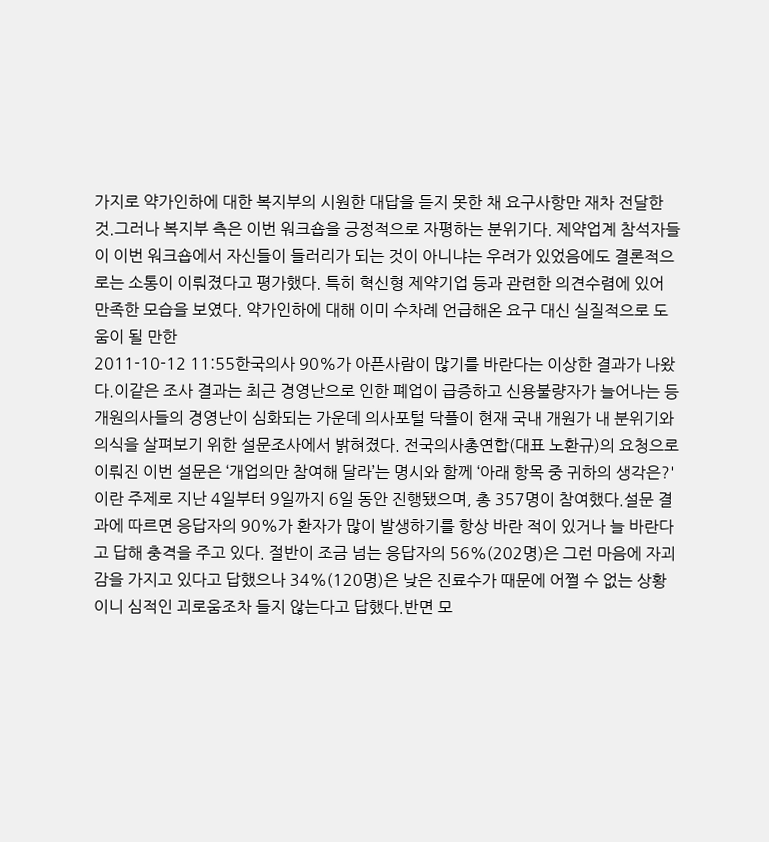가지로 약가인하에 대한 복지부의 시원한 대답을 듣지 못한 채 요구사항만 재차 전달한 것.그러나 복지부 측은 이번 워크숍을 긍정적으로 자평하는 분위기다. 제약업계 참석자들이 이번 워크숍에서 자신들이 들러리가 되는 것이 아니냐는 우려가 있었음에도 결론적으로는 소통이 이뤄졌다고 평가했다. 특히 혁신형 제약기업 등과 관련한 의견수렴에 있어 만족한 모습을 보였다. 약가인하에 대해 이미 수차례 언급해온 요구 대신 실질적으로 도움이 될 만한
2011-10-12 11:55한국의사 90%가 아픈사람이 많기를 바란다는 이상한 결과가 나왔다.이같은 조사 결과는 최근 경영난으로 인한 폐업이 급증하고 신용불량자가 늘어나는 등 개원의사들의 경영난이 심화되는 가운데 의사포털 닥플이 현재 국내 개원가 내 분위기와 의식을 살펴보기 위한 설문조사에서 밝혀졌다. 전국의사총연합(대표 노환규)의 요청으로 이뤄진 이번 설문은 ‘개업의만 참여해 달라’는 명시와 함께 ‘아래 항목 중 귀하의 생각은?'이란 주제로 지난 4일부터 9일까지 6일 동안 진행됐으며, 총 357명이 참여했다.설문 결과에 따르면 응답자의 90%가 환자가 많이 발생하기를 항상 바란 적이 있거나 늘 바란다고 답해 충격을 주고 있다. 절반이 조금 넘는 응답자의 56%(202명)은 그런 마음에 자괴감을 가지고 있다고 답했으나 34%(120명)은 낮은 진료수가 때문에 어쩔 수 없는 상황이니 심적인 괴로움조차 들지 않는다고 답했다.반면 모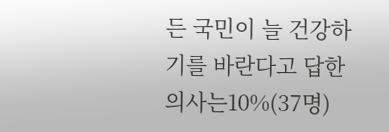든 국민이 늘 건강하기를 바란다고 답한 의사는10%(37명)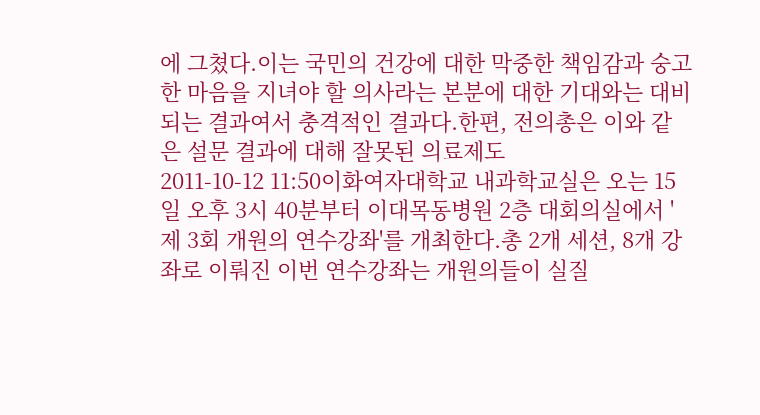에 그쳤다.이는 국민의 건강에 대한 막중한 책임감과 숭고한 마음을 지녀야 할 의사라는 본분에 대한 기대와는 대비되는 결과여서 충격적인 결과다.한편, 전의총은 이와 같은 설문 결과에 대해 잘못된 의료제도
2011-10-12 11:50이화여자대학교 내과학교실은 오는 15일 오후 3시 40분부터 이대목동병원 2층 대회의실에서 '제 3회 개원의 연수강좌'를 개최한다.총 2개 세션, 8개 강좌로 이뤄진 이번 연수강좌는 개원의들이 실질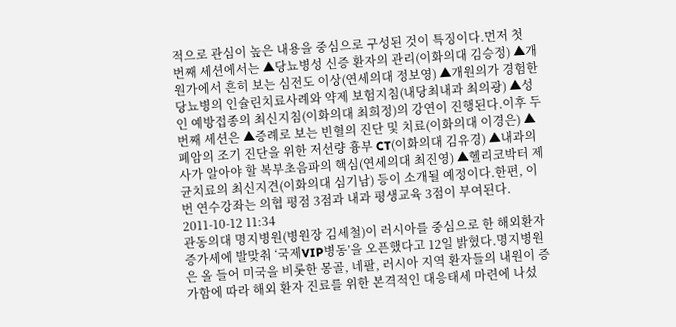적으로 관심이 높은 내용을 중심으로 구성된 것이 특징이다.먼저 첫 번째 세션에서는 ▲당뇨병성 신증 환자의 관리(이화의대 김승정) ▲개원가에서 흔히 보는 심전도 이상(연세의대 정보영) ▲개원의가 경험한 당뇨병의 인슐린치료사례와 약제 보험지침(내당최내과 최의광) ▲성인 예방접종의 최신지침(이화의대 최희정)의 강연이 진행된다.이후 두 번째 세션은 ▲증례로 보는 빈혈의 진단 및 치료(이화의대 이경은) ▲폐암의 조기 진단을 위한 저선량 흉부 CT(이화의대 김유경) ▲내과의사가 알아야 할 복부초음파의 핵심(연세의대 최진영) ▲헬리코박터 제균치료의 최신지견(이화의대 심기남) 등이 소개될 예정이다.한편, 이번 연수강좌는 의협 평점 3점과 내과 평생교육 3점이 부여된다.
2011-10-12 11:34
관동의대 명지병원(병원장 김세철)이 러시아를 중심으로 한 해외환자 증가세에 발맞춰 ‘국제VIP병동’을 오픈했다고 12일 밝혔다.명지병원은 올 들어 미국을 비롯한 몽골, 네팔, 러시아 지역 환자들의 내원이 증가함에 따라 해외 환자 진료를 위한 본격적인 대응태세 마련에 나섰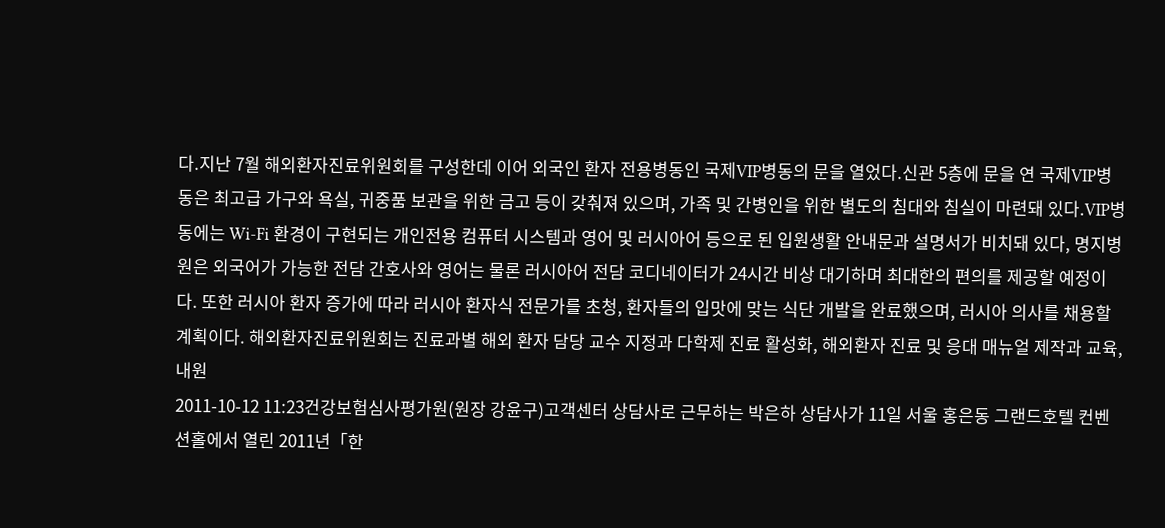다.지난 7월 해외환자진료위원회를 구성한데 이어 외국인 환자 전용병동인 국제VIP병동의 문을 열었다.신관 5층에 문을 연 국제VIP병동은 최고급 가구와 욕실, 귀중품 보관을 위한 금고 등이 갖춰져 있으며, 가족 및 간병인을 위한 별도의 침대와 침실이 마련돼 있다.VIP병동에는 Wi-Fi 환경이 구현되는 개인전용 컴퓨터 시스템과 영어 및 러시아어 등으로 된 입원생활 안내문과 설명서가 비치돼 있다, 명지병원은 외국어가 가능한 전담 간호사와 영어는 물론 러시아어 전담 코디네이터가 24시간 비상 대기하며 최대한의 편의를 제공할 예정이다. 또한 러시아 환자 증가에 따라 러시아 환자식 전문가를 초청, 환자들의 입맛에 맞는 식단 개발을 완료했으며, 러시아 의사를 채용할 계획이다. 해외환자진료위원회는 진료과별 해외 환자 담당 교수 지정과 다학제 진료 활성화, 해외환자 진료 및 응대 매뉴얼 제작과 교육, 내원
2011-10-12 11:23건강보험심사평가원(원장 강윤구)고객센터 상담사로 근무하는 박은하 상담사가 11일 서울 홍은동 그랜드호텔 컨벤션홀에서 열린 2011년「한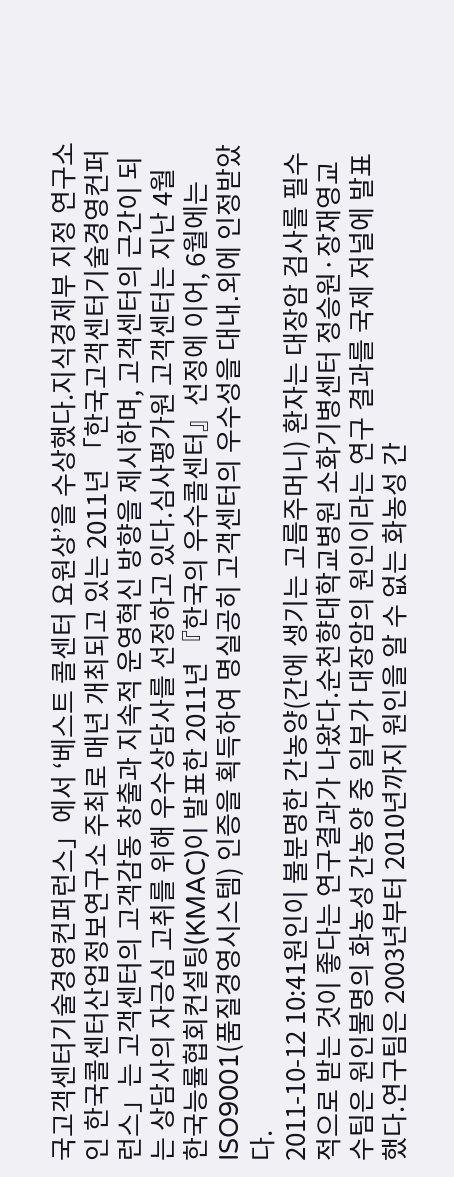국고객센터기술경영컨퍼런스」에서 ‘베스트 콜센터 요원상’을 수상했다.지식경제부 지정 연구소인 한국콜센터산업정보연구소 주최로 매년 개최되고 있는 2011년 「한국고객센터기술경영컨퍼런스」는 고객센터의 고객감동 창출과 지속적 운영혁신 방향을 제시하며, 고객센터의 근간이 되는 상담사의 자긍심 고취를 위해 우수상담사를 선정하고 있다.심사평가원 고객센터는 지난 4월 한국능률협회컨설팅(KMAC)이 발표한 2011년 『한국의 우수콜센터』선정에 이어, 6월에는 ISO9001(품질경영시스템) 인증을 획득하여 명실공히 고객센터의 우수성을 대내․외에 인정받았다.
2011-10-12 10:41원인이 불분명한 간농양(간에 생기는 고름주머니) 환자는 대장암 검사를 필수적으로 받는 것이 좋다는 연구결과가 나왔다.순천향대학교병원 소화기병센터 정승원·장재영교수팀은 원인불명의 화농성 간농양 중 일부가 대장암의 원인이라는 연구 결과를 국제 저널에 발표했다.연구팀은 2003년부터 2010년까지 원인을 알 수 없는 화농성 간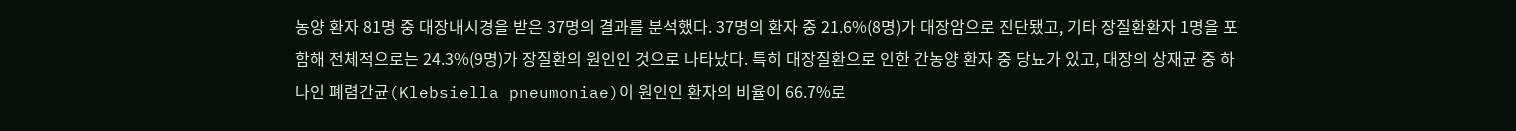농양 환자 81명 중 대장내시경을 받은 37명의 결과를 분석했다. 37명의 환자 중 21.6%(8명)가 대장암으로 진단됐고, 기타 장질환환자 1명을 포함해 전체적으로는 24.3%(9명)가 장질환의 원인인 것으로 나타났다. 특히 대장질환으로 인한 간농양 환자 중 당뇨가 있고, 대장의 상재균 중 하나인 폐렴간균(Klebsiella pneumoniae)이 원인인 환자의 비율이 66.7%로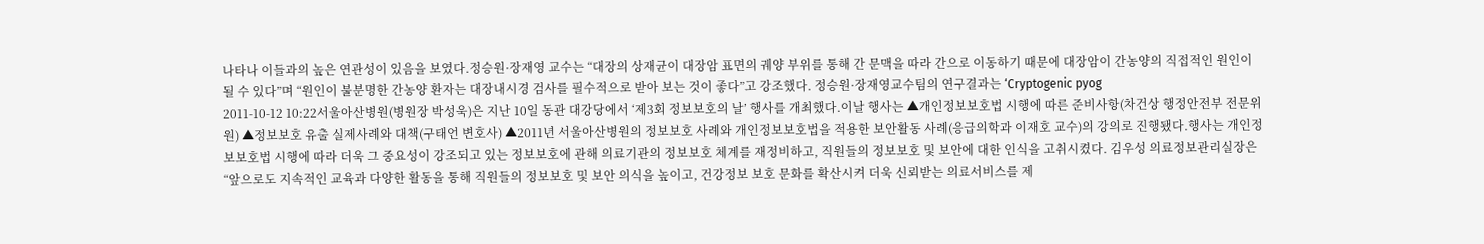나타나 이들과의 높은 연관성이 있음을 보였다.정승원·장재영 교수는 “대장의 상재균이 대장암 표면의 궤양 부위를 통해 간 문맥을 따라 간으로 이동하기 때문에 대장암이 간농양의 직접적인 원인이 될 수 있다”며 “원인이 불분명한 간농양 환자는 대장내시경 검사를 필수적으로 받아 보는 것이 좋다”고 강조했다. 정승원·장재영교수팀의 연구결과는 ‘Cryptogenic pyog
2011-10-12 10:22서울아산병원(병원장 박성욱)은 지난 10일 동관 대강당에서 ‘제3회 정보보호의 날’ 행사를 개최했다.이날 행사는 ▲개인정보보호법 시행에 따른 준비사항(차건상 행정안전부 전문위원) ▲정보보호 유출 실제사례와 대책(구태언 변호사) ▲2011년 서울아산병원의 정보보호 사례와 개인정보보호법을 적용한 보안활동 사례(응급의학과 이재호 교수)의 강의로 진행됐다.행사는 개인정보보호법 시행에 따라 더욱 그 중요성이 강조되고 있는 정보보호에 관해 의료기관의 정보보호 체계를 재정비하고, 직원들의 정보보호 및 보안에 대한 인식을 고취시켰다. 김우성 의료정보관리실장은 “앞으로도 지속적인 교육과 다양한 활동을 통해 직원들의 정보보호 및 보안 의식을 높이고, 건강정보 보호 문화를 확산시켜 더욱 신뢰받는 의료서비스를 제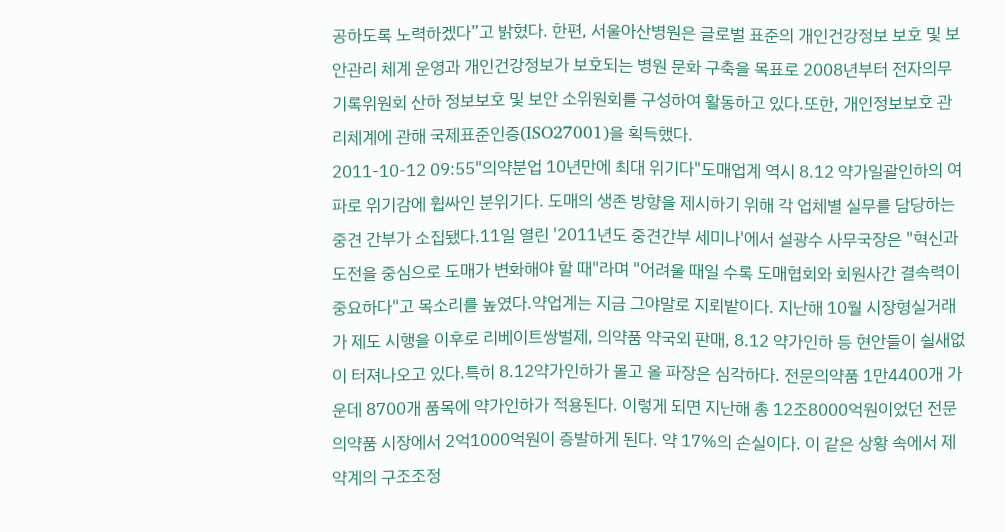공하도록 노력하겠다”고 밝혔다. 한편, 서울아산병원은 글로벌 표준의 개인건강정보 보호 및 보안관리 체계 운영과 개인건강정보가 보호되는 병원 문화 구축을 목표로 2008년부터 전자의무기록위원회 산하 정보보호 및 보안 소위원회를 구성하여 활동하고 있다.또한, 개인정보보호 관리체계에 관해 국제표준인증(ISO27001)을 획득했다.
2011-10-12 09:55"의약분업 10년만에 최대 위기다"도매업계 역시 8.12 약가일괄인하의 여파로 위기감에 휩싸인 분위기다. 도매의 생존 방향을 제시하기 위해 각 업체별 실무를 담당하는 중견 간부가 소집됐다.11일 열린 '2011년도 중견간부 세미나'에서 설광수 사무국장은 "혁신과 도전을 중심으로 도매가 변화해야 할 때"라며 "어려울 때일 수록 도매협회와 회원사간 결속력이 중요하다"고 목소리를 높였다.약업계는 지금 그야말로 지뢰밭이다. 지난해 10월 시장형실거래가 제도 시행을 이후로 리베이트쌍벌제, 의약품 약국외 판매, 8.12 약가인하 등 현안들이 쉴새없이 터져나오고 있다.특히 8.12약가인하가 몰고 올 파장은 심각하다. 전문의약품 1만4400개 가운데 8700개 품목에 약가인하가 적용된다. 이렇게 되면 지난해 총 12조8000억원이었던 전문의약품 시장에서 2억1000억원이 증발하게 된다. 약 17%의 손실이다. 이 같은 상황 속에서 제약계의 구조조정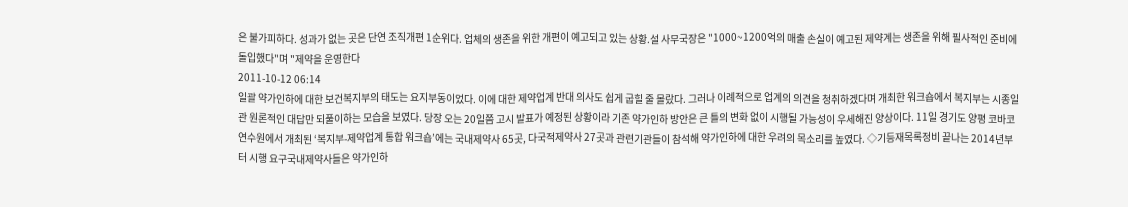은 불가피하다. 성과가 없는 곳은 단연 조직개편 1순위다. 업체의 생존을 위한 개편이 예고되고 있는 상황.설 사무국장은 "1000~1200억의 매출 손실이 예고된 제약계는 생존을 위해 필사적인 준비에 돌입했다"며 "제약을 운영한다
2011-10-12 06:14
일괄 약가인하에 대한 보건복지부의 태도는 요지부동이었다. 이에 대한 제약업계 반대 의사도 쉽게 굽힐 줄 몰랐다. 그러나 이례적으로 업계의 의견을 청취하겠다며 개최한 워크숍에서 복지부는 시종일관 원론적인 대답만 되풀이하는 모습을 보였다. 당장 오는 20일쯤 고시 발표가 예정된 상황이라 기존 약가인하 방안은 큰 틀의 변화 없이 시행될 가능성이 우세해진 양상이다. 11일 경기도 양평 코바코연수원에서 개최된 ‘복지부-제약업계 통합 워크숍’에는 국내제약사 65곳, 다국적제약사 27곳과 관련기관들이 참석해 약가인하에 대한 우려의 목소리를 높였다. ◇기등재목록정비 끝나는 2014년부터 시행 요구국내제약사들은 약가인하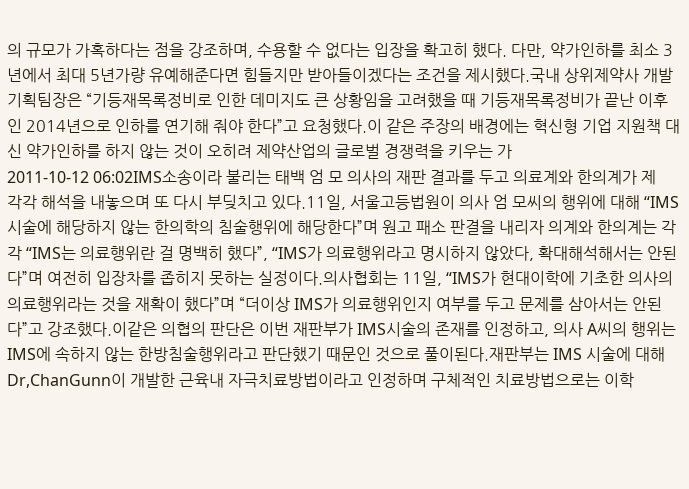의 규모가 가혹하다는 점을 강조하며, 수용할 수 없다는 입장을 확고히 했다. 다만, 약가인하를 최소 3년에서 최대 5년가량 유예해준다면 힘들지만 받아들이겠다는 조건을 제시했다.국내 상위제약사 개발기획팀장은 “기등재목록정비로 인한 데미지도 큰 상황임을 고려했을 때 기등재목록정비가 끝난 이후인 2014년으로 인하를 연기해 줘야 한다”고 요청했다.이 같은 주장의 배경에는 혁신형 기업 지원책 대신 약가인하를 하지 않는 것이 오히려 제약산업의 글로벌 경쟁력을 키우는 가
2011-10-12 06:02IMS소송이라 불리는 태백 엄 모 의사의 재판 결과를 두고 의료계와 한의계가 제각각 해석을 내놓으며 또 다시 부딪치고 있다.11일, 서울고등법원이 의사 엄 모씨의 행위에 대해 “IMS 시술에 해당하지 않는 한의학의 침술행위에 해당한다”며 원고 패소 판결을 내리자 의계와 한의계는 각각 “IMS는 의료행위란 걸 명백히 했다”, “IMS가 의료행위라고 명시하지 않았다, 확대해석해서는 안된다”며 여전히 입장차를 좁히지 못하는 실정이다.의사협회는 11일, “IMS가 현대이학에 기초한 의사의 의료행위라는 것을 재확이 했다”며 “더이상 IMS가 의료행위인지 여부를 두고 문제를 삼아서는 안된다”고 강조했다.이같은 의협의 판단은 이번 재판부가 IMS시술의 존재를 인정하고, 의사 A씨의 행위는 IMS에 속하지 않는 한방침술행위라고 판단했기 때문인 것으로 풀이된다.재판부는 IMS 시술에 대해 Dr,ChanGunn이 개발한 근육내 자극치료방법이라고 인정하며 구체적인 치료방법으로는 이학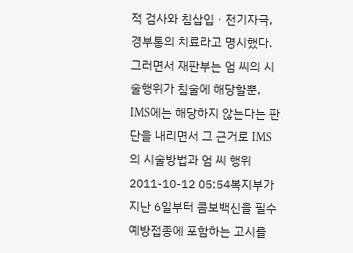적 검사와 침삽입ㆍ전기자극, 경부통의 치료라고 명시했다. 그러면서 재판부는 엄 씨의 시술행위가 침술에 해당할뿐, IMS에는 해당하지 않는다는 판단을 내리면서 그 근거로 IMS의 시술방법과 엄 씨 행위
2011-10-12 05:54복지부가 지난 6일부터 콤보백신을 필수예방접종에 포함하는 고시를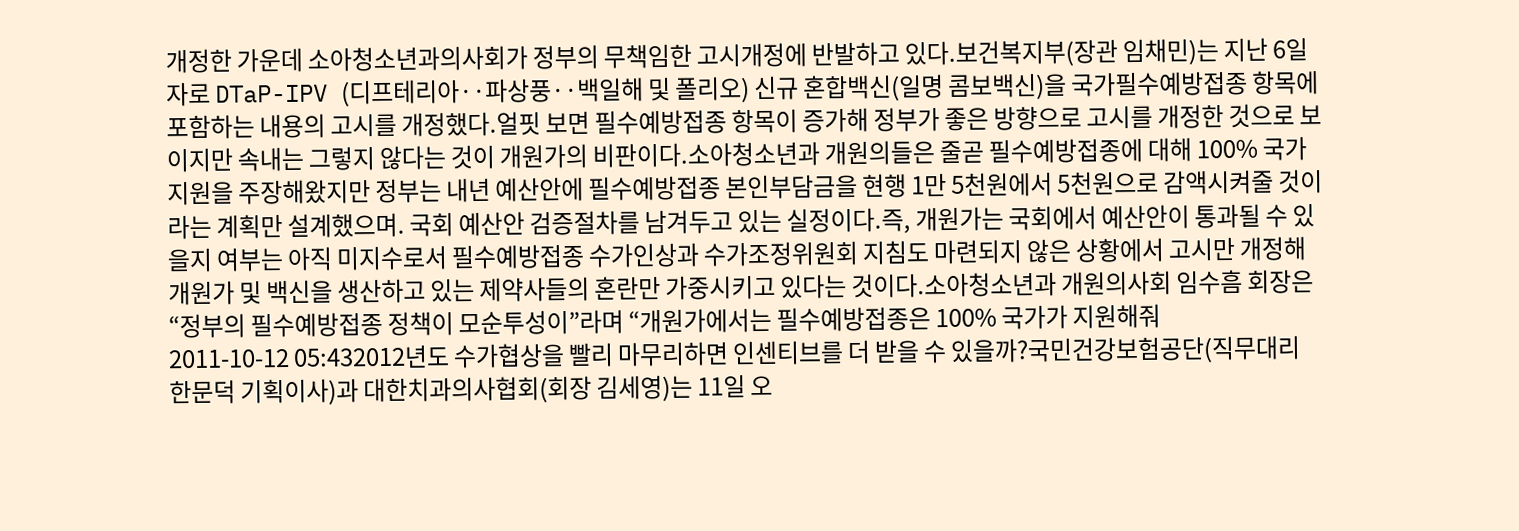개정한 가운데 소아청소년과의사회가 정부의 무책임한 고시개정에 반발하고 있다.보건복지부(장관 임채민)는 지난 6일자로 DTaP-IPV (디프테리아··파상풍··백일해 및 폴리오) 신규 혼합백신(일명 콤보백신)을 국가필수예방접종 항목에 포함하는 내용의 고시를 개정했다.얼핏 보면 필수예방접종 항목이 증가해 정부가 좋은 방향으로 고시를 개정한 것으로 보이지만 속내는 그렇지 않다는 것이 개원가의 비판이다.소아청소년과 개원의들은 줄곧 필수예방접종에 대해 100% 국가 지원을 주장해왔지만 정부는 내년 예산안에 필수예방접종 본인부담금을 현행 1만 5천원에서 5천원으로 감액시켜줄 것이라는 계획만 설계했으며. 국회 예산안 검증절차를 남겨두고 있는 실정이다.즉, 개원가는 국회에서 예산안이 통과될 수 있을지 여부는 아직 미지수로서 필수예방접종 수가인상과 수가조정위원회 지침도 마련되지 않은 상황에서 고시만 개정해 개원가 및 백신을 생산하고 있는 제약사들의 혼란만 가중시키고 있다는 것이다.소아청소년과 개원의사회 임수흠 회장은 “정부의 필수예방접종 정책이 모순투성이”라며 “개원가에서는 필수예방접종은 100% 국가가 지원해줘
2011-10-12 05:432012년도 수가협상을 빨리 마무리하면 인센티브를 더 받을 수 있을까?국민건강보험공단(직무대리 한문덕 기획이사)과 대한치과의사협회(회장 김세영)는 11일 오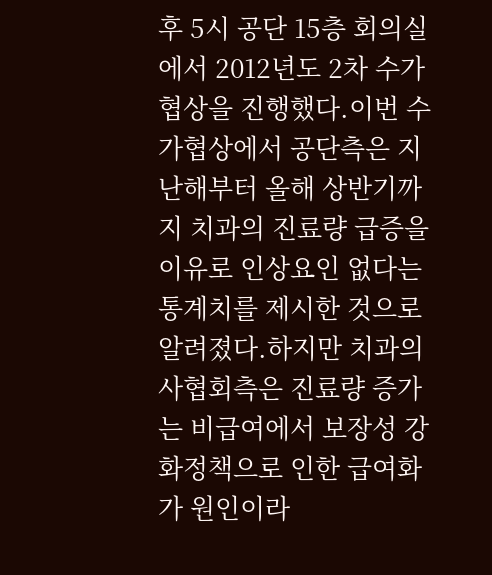후 5시 공단 15층 회의실에서 2012년도 2차 수가협상을 진행했다.이번 수가협상에서 공단측은 지난해부터 올해 상반기까지 치과의 진료량 급증을 이유로 인상요인 없다는 통계치를 제시한 것으로 알려졌다.하지만 치과의사협회측은 진료량 증가는 비급여에서 보장성 강화정책으로 인한 급여화가 원인이라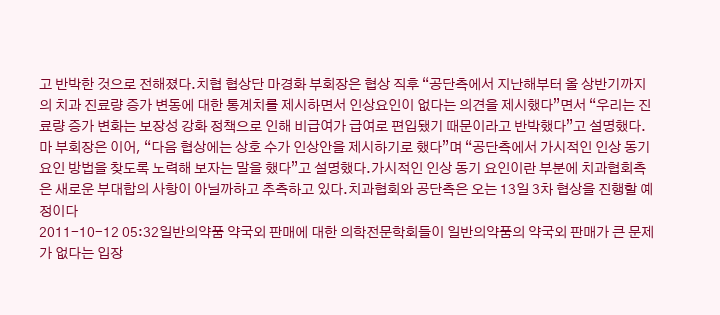고 반박한 것으로 전해졌다.치협 협상단 마경화 부회장은 협상 직후 “공단측에서 지난해부터 올 상반기까지의 치과 진료량 증가 변동에 대한 통계치를 제시하면서 인상요인이 없다는 의견을 제시했다”면서 “우리는 진료량 증가 변화는 보장성 강화 정책으로 인해 비급여가 급여로 편입됐기 때문이라고 반박했다”고 설명했다.마 부회장은 이어, “다음 협상에는 상호 수가 인상안을 제시하기로 했다”며 “공단측에서 가시적인 인상 동기 요인 방법을 찾도록 노력해 보자는 말을 했다”고 설명했다.가시적인 인상 동기 요인이란 부분에 치과협회측은 새로운 부대합의 사항이 아닐까하고 추측하고 있다.치과협회와 공단측은 오는 13일 3차 협상을 진행할 예정이다
2011-10-12 05:32일반의약품 약국외 판매에 대한 의학전문학회들이 일반의약품의 약국외 판매가 큰 문제가 없다는 입장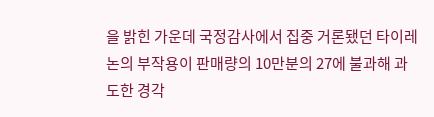을 밝힌 가운데 국정감사에서 집중 거론됐던 타이레논의 부작용이 판매량의 10만분의 27에 불과해 과도한 경각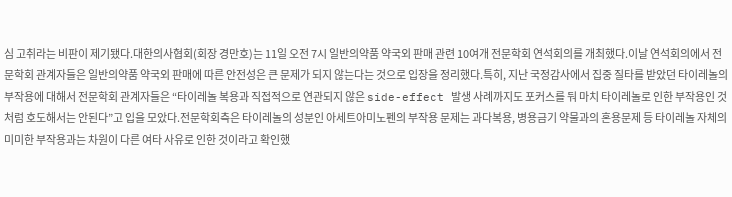심 고취라는 비판이 제기됐다.대한의사협회(회장 경만호)는 11일 오전 7시 일반의약품 약국외 판매 관련 10여개 전문학회 연석회의를 개최했다.이날 연석회의에서 전문학회 관계자들은 일반의약품 약국외 판매에 따른 안전성은 큰 문제가 되지 않는다는 것으로 입장을 정리했다.특히, 지난 국정감사에서 집중 질타를 받았던 타이레놀의 부작용에 대해서 전문학회 관계자들은 “타이레놀 복용과 직접적으로 연관되지 않은 side-effect 발생 사례까지도 포커스를 둬 마치 타이레놀로 인한 부작용인 것처럼 호도해서는 안된다”고 입을 모았다.전문학회측은 타이레놀의 성분인 아세트아미노펜의 부작용 문제는 과다복용, 병용금기 약물과의 혼용문제 등 타이레놀 자체의 미미한 부작용과는 차원이 다른 여타 사유로 인한 것이라고 확인했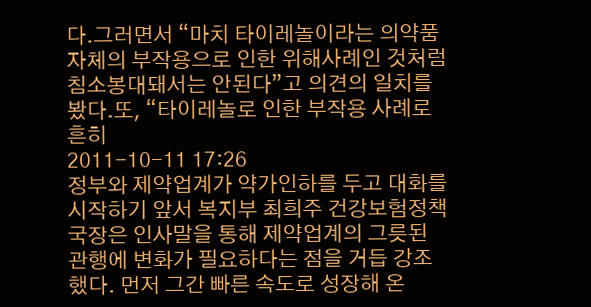다.그러면서 “마치 타이레놀이라는 의약품 자체의 부작용으로 인한 위해사례인 것처럼 침소봉대돼서는 안된다”고 의견의 일치를 봤다.또, “타이레놀로 인한 부작용 사례로 흔히
2011-10-11 17:26
정부와 제약업계가 약가인하를 두고 대화를 시작하기 앞서 복지부 최희주 건강보험정책국장은 인사말을 통해 제약업계의 그릇된 관행에 변화가 필요하다는 점을 거듭 강조했다. 먼저 그간 빠른 속도로 성장해 온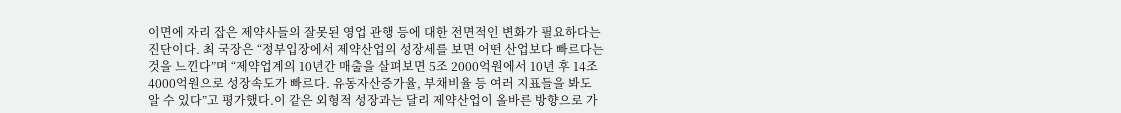이면에 자리 잡은 제약사들의 잘못된 영업 관행 등에 대한 전면적인 변화가 필요하다는 진단이다. 최 국장은 “정부입장에서 제약산업의 성장세를 보면 어떤 산업보다 빠르다는 것을 느낀다”며 “제약업계의 10년간 매출을 살펴보면 5조 2000억원에서 10년 후 14조 4000억원으로 성장속도가 빠르다. 유동자산증가율, 부채비율 등 여러 지표들을 봐도 알 수 있다”고 평가했다.이 같은 외형적 성장과는 달리 제약산업이 올바른 방향으로 가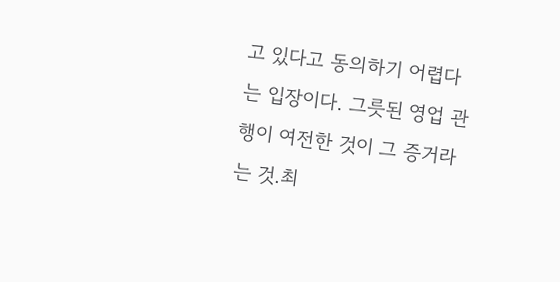고 있다고 동의하기 어렵다는 입장이다. 그릇된 영업 관행이 여전한 것이 그 증거라는 것.최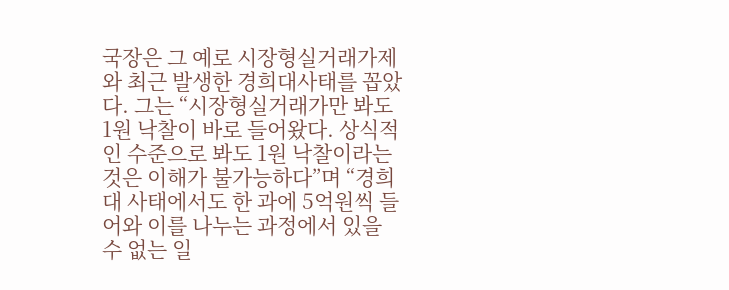국장은 그 예로 시장형실거래가제와 최근 발생한 경희대사태를 꼽았다. 그는 “시장형실거래가만 봐도 1원 낙찰이 바로 들어왔다. 상식적인 수준으로 봐도 1원 낙찰이라는 것은 이해가 불가능하다”며 “경희대 사태에서도 한 과에 5억원씩 들어와 이를 나누는 과정에서 있을 수 없는 일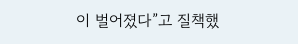이 벌어졌다”고 질책했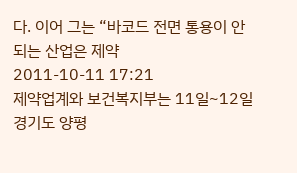다. 이어 그는 “바코드 전면 통용이 안 되는 산업은 제약
2011-10-11 17:21
제약업계와 보건복지부는 11일~12일 경기도 양평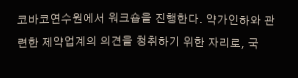코바코연수원에서 워크숍을 진행한다. 약가인하와 관련한 제약업계의 의견을 청취하기 위한 자리로, 국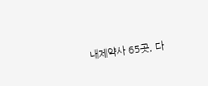내제약사 65곳, 다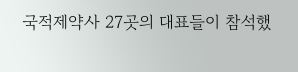국적제약사 27곳의 대표들이 참석했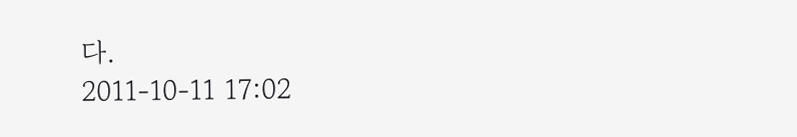다.
2011-10-11 17:02